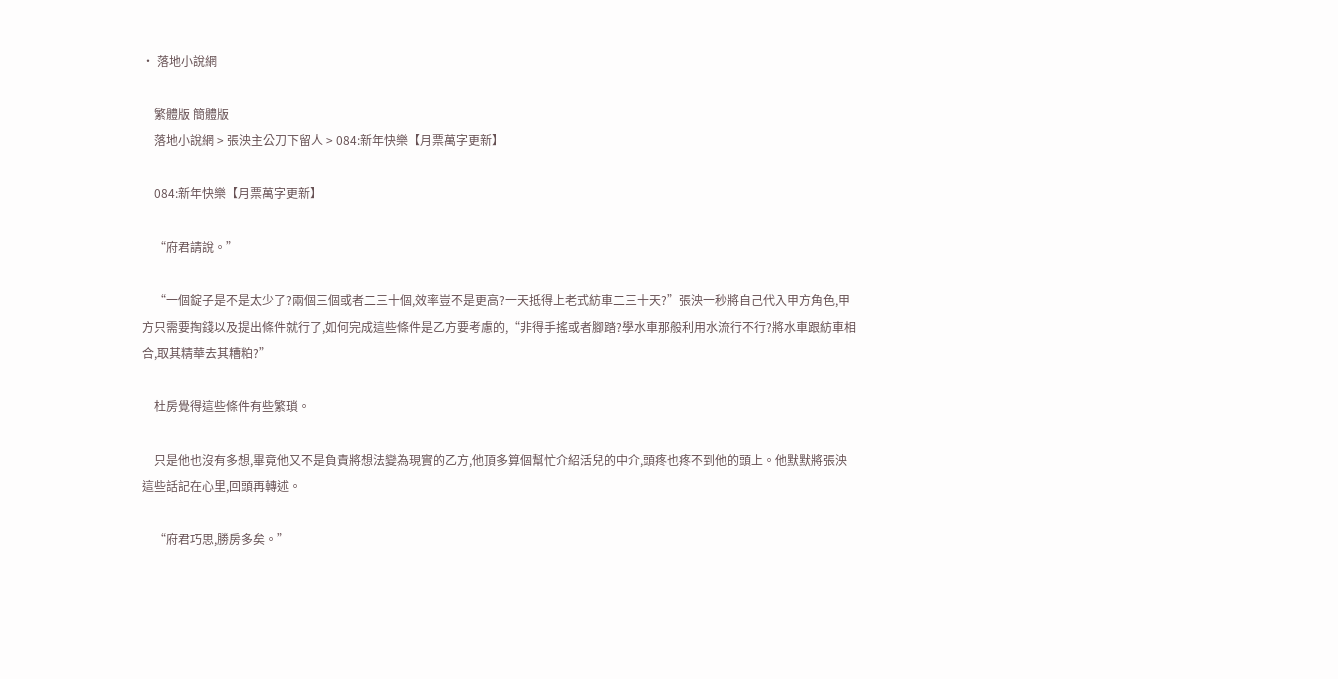• 落地小說網

    繁體版 簡體版
    落地小說網 > 張泱主公刀下留人 > 084:新年快樂【月票萬字更新】

    084:新年快樂【月票萬字更新】

    “府君請說。”

    “一個錠子是不是太少了?兩個三個或者二三十個,效率豈不是更高?一天抵得上老式紡車二三十天?”張泱一秒將自己代入甲方角色,甲方只需要掏錢以及提出條件就行了,如何完成這些條件是乙方要考慮的,“非得手搖或者腳踏?學水車那般利用水流行不行?將水車跟紡車相合,取其精華去其糟粕?”

    杜房覺得這些條件有些繁瑣。

    只是他也沒有多想,畢竟他又不是負責將想法變為現實的乙方,他頂多算個幫忙介紹活兒的中介,頭疼也疼不到他的頭上。他默默將張泱這些話記在心里,回頭再轉述。

    “府君巧思,勝房多矣。”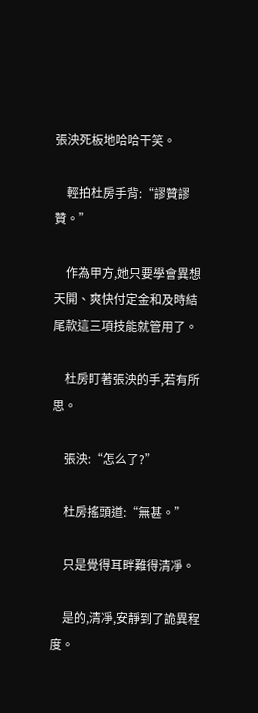張泱死板地哈哈干笑。

    輕拍杜房手背:“謬贊謬贊。”

    作為甲方,她只要學會異想天開、爽快付定金和及時結尾款這三項技能就管用了。

    杜房盯著張泱的手,若有所思。

    張泱:“怎么了?”

    杜房搖頭道:“無甚。”

    只是覺得耳畔難得清凈。

    是的,清凈,安靜到了詭異程度。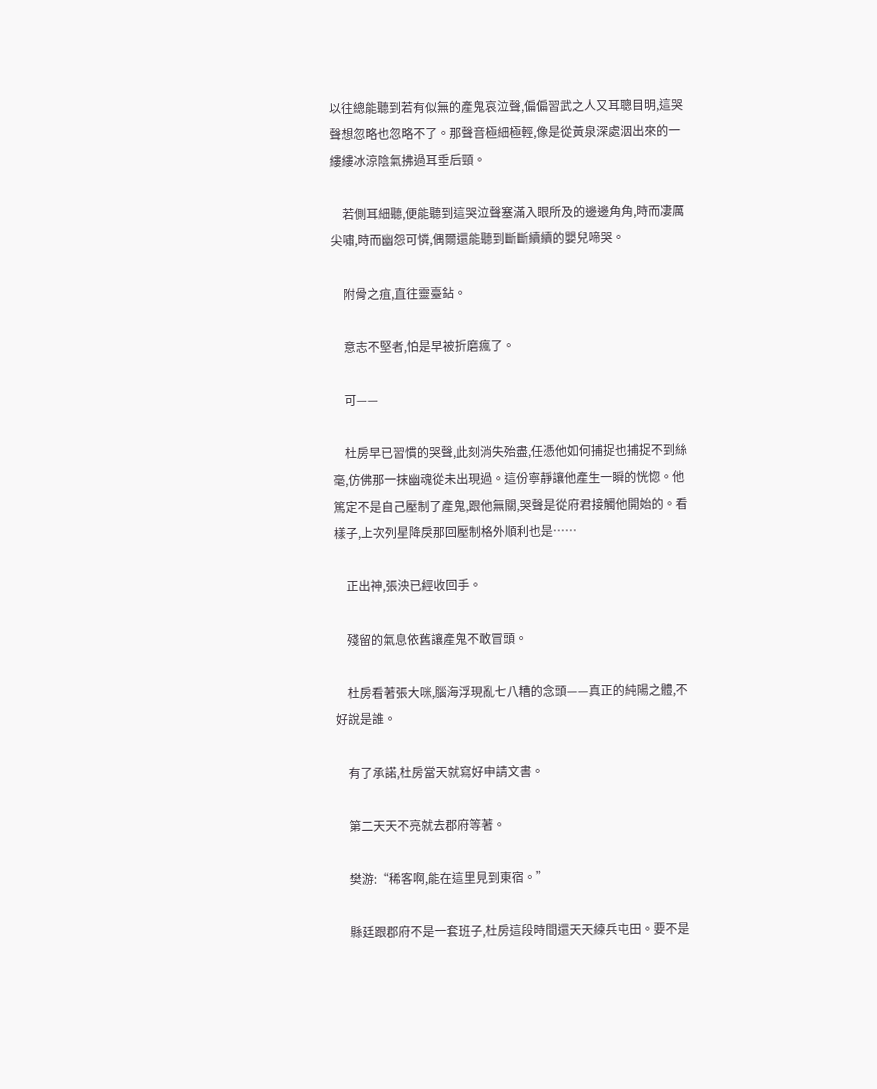以往總能聽到若有似無的產鬼哀泣聲,偏偏習武之人又耳聰目明,這哭聲想忽略也忽略不了。那聲音極細極輕,像是從黃泉深處洇出來的一縷縷冰涼陰氣拂過耳垂后頸。

    若側耳細聽,便能聽到這哭泣聲塞滿入眼所及的邊邊角角,時而凄厲尖嘯,時而幽怨可憐,偶爾還能聽到斷斷續續的嬰兒啼哭。

    附骨之疽,直往靈臺鉆。

    意志不堅者,怕是早被折磨瘋了。

    可——

    杜房早已習慣的哭聲,此刻消失殆盡,任憑他如何捕捉也捕捉不到絲毫,仿佛那一抹幽魂從未出現過。這份寧靜讓他產生一瞬的恍惚。他篤定不是自己壓制了產鬼,跟他無關,哭聲是從府君接觸他開始的。看樣子,上次列星降戾那回壓制格外順利也是……

    正出神,張泱已經收回手。

    殘留的氣息依舊讓產鬼不敢冒頭。

    杜房看著張大咪,腦海浮現亂七八糟的念頭——真正的純陽之體,不好說是誰。

    有了承諾,杜房當天就寫好申請文書。

    第二天天不亮就去郡府等著。

    樊游:“稀客啊,能在這里見到東宿。”

    縣廷跟郡府不是一套班子,杜房這段時間還天天練兵屯田。要不是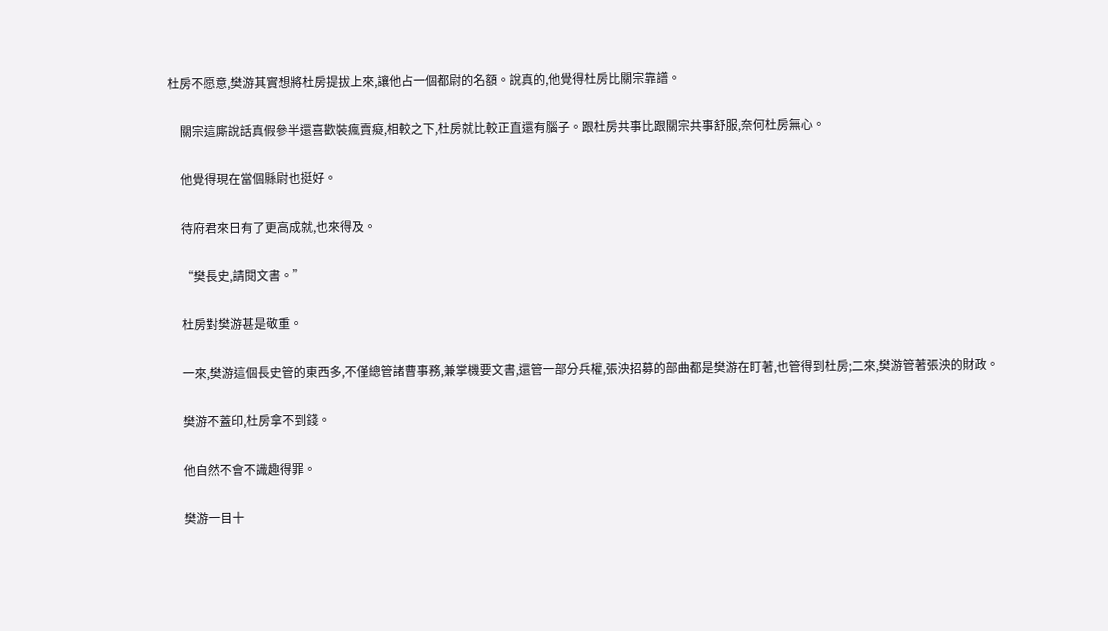杜房不愿意,樊游其實想將杜房提拔上來,讓他占一個都尉的名額。說真的,他覺得杜房比關宗靠譜。

    關宗這廝說話真假參半還喜歡裝瘋賣癡,相較之下,杜房就比較正直還有腦子。跟杜房共事比跟關宗共事舒服,奈何杜房無心。

    他覺得現在當個縣尉也挺好。

    待府君來日有了更高成就,也來得及。

    “樊長史,請閱文書。”

    杜房對樊游甚是敬重。

    一來,樊游這個長史管的東西多,不僅總管諸曹事務,兼掌機要文書,還管一部分兵權,張泱招募的部曲都是樊游在盯著,也管得到杜房;二來,樊游管著張泱的財政。

    樊游不蓋印,杜房拿不到錢。

    他自然不會不識趣得罪。

    樊游一目十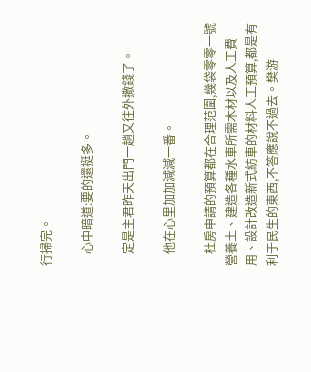行掃完。

    心中暗道:要的還挺多。

    定是主君昨天出門一趟又往外撒錢了。

    他在心里加加減減一番。

    杜房申請的預算都在合理范圍,幾袋零零一號營養土、建造各種水車所需木材以及人工費用、設計改造新式紡車的材料人工預算,都是有利于民生的東西,不答應說不過去。樊游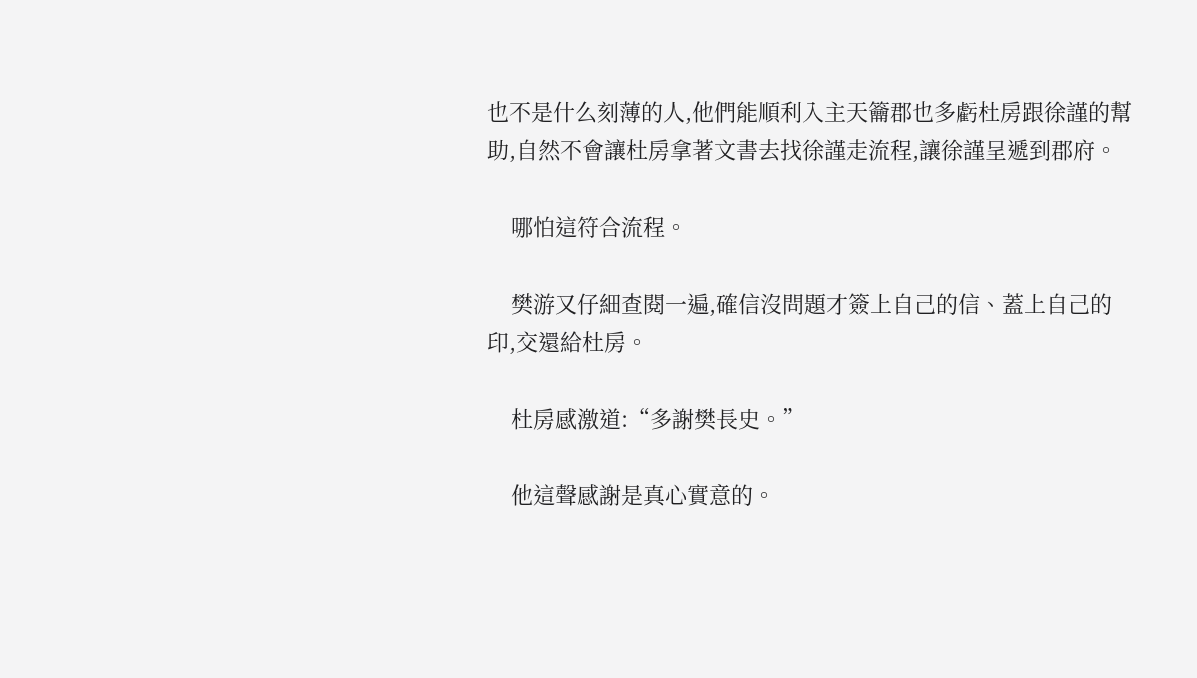也不是什么刻薄的人,他們能順利入主天籥郡也多虧杜房跟徐謹的幫助,自然不會讓杜房拿著文書去找徐謹走流程,讓徐謹呈遞到郡府。

    哪怕這符合流程。

    樊游又仔細查閱一遍,確信沒問題才簽上自己的信、蓋上自己的印,交還給杜房。

    杜房感激道:“多謝樊長史。”

    他這聲感謝是真心實意的。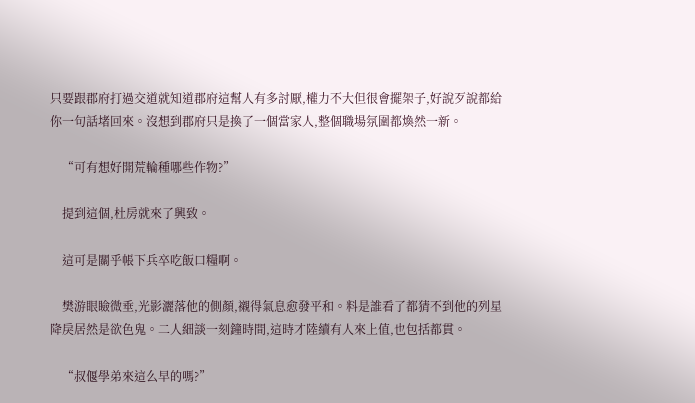只要跟郡府打過交道就知道郡府這幫人有多討厭,權力不大但很會擺架子,好說歹說都給你一句話堵回來。沒想到郡府只是換了一個當家人,整個職場氛圍都煥然一新。

    “可有想好開荒輪種哪些作物?”

    提到這個,杜房就來了興致。

    這可是關乎帳下兵卒吃飯口糧啊。

    樊游眼瞼微垂,光影灑落他的側顏,襯得氣息愈發平和。料是誰看了都猜不到他的列星降戾居然是欲色鬼。二人細談一刻鐘時間,這時才陸續有人來上值,也包括都貫。

    “叔偃學弟來這么早的嗎?”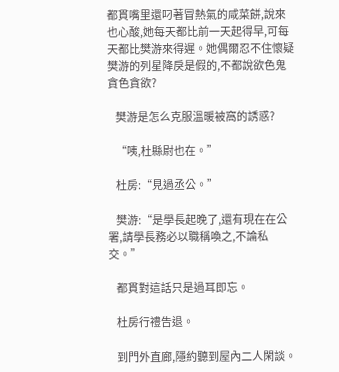都貫嘴里還叼著冒熱氣的咸菜餅,說來也心酸,她每天都比前一天起得早,可每天都比樊游來得遲。她偶爾忍不住懷疑樊游的列星降戾是假的,不都說欲色鬼貪色貪欲?

    樊游是怎么克服溫暖被窩的誘惑?

    “咦,杜縣尉也在。”

    杜房:“見過丞公。”

    樊游:“是學長起晚了,還有現在在公署,請學長務必以職稱喚之,不論私交。”

    都貫對這話只是過耳即忘。

    杜房行禮告退。

    到門外直廊,隱約聽到屋內二人閑談。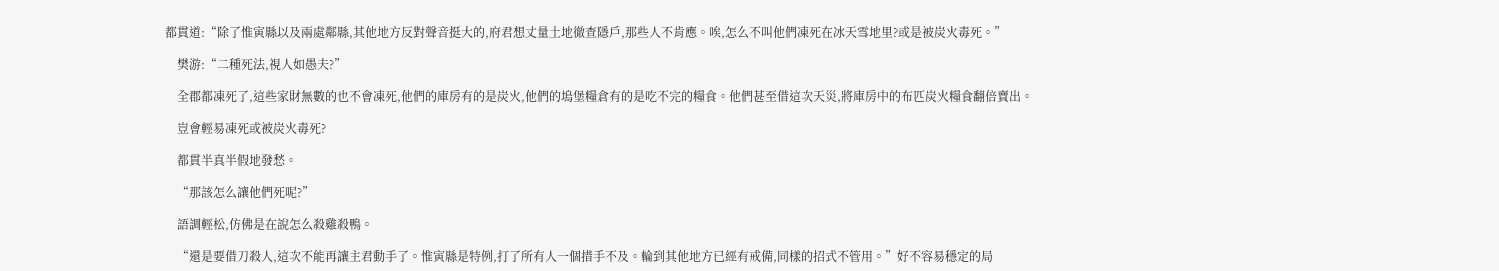都貫道:“除了惟寅縣以及兩處鄰縣,其他地方反對聲音挺大的,府君想丈量土地徹查隱戶,那些人不肯應。唉,怎么不叫他們凍死在冰天雪地里?或是被炭火毒死。”

    樊游:“二種死法,視人如愚夫?”

    全郡都凍死了,這些家財無數的也不會凍死,他們的庫房有的是炭火,他們的塢堡糧倉有的是吃不完的糧食。他們甚至借這次天災,將庫房中的布匹炭火糧食翻倍賣出。

    豈會輕易凍死或被炭火毒死?

    都貫半真半假地發愁。

    “那該怎么讓他們死呢?”

    語調輕松,仿佛是在說怎么殺雞殺鴨。

    “還是要借刀殺人,這次不能再讓主君動手了。惟寅縣是特例,打了所有人一個措手不及。輪到其他地方已經有戒備,同樣的招式不管用。”好不容易穩定的局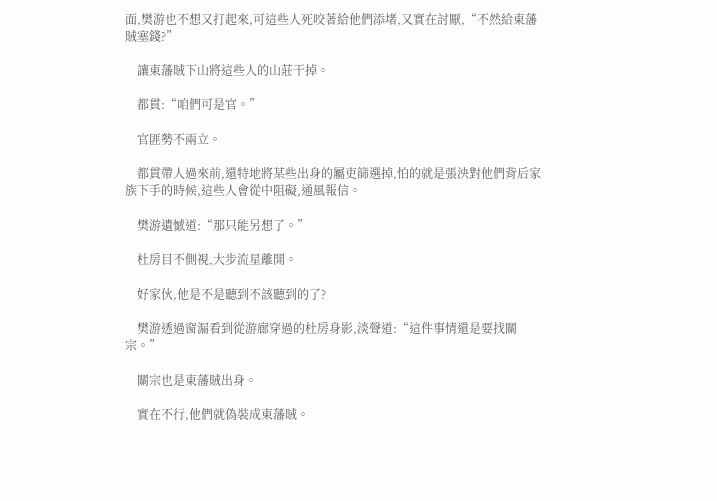面,樊游也不想又打起來,可這些人死咬著給他們添堵,又實在討厭,“不然給東藩賊塞錢?”

    讓東藩賊下山將這些人的山莊干掉。

    都貫:“咱們可是官。”

    官匪勢不兩立。

    都貫帶人過來前,還特地將某些出身的屬吏篩選掉,怕的就是張泱對他們背后家族下手的時候,這些人會從中阻礙,通風報信。

    樊游遺憾道:“那只能另想了。”

    杜房目不側視,大步流星離開。

    好家伙,他是不是聽到不該聽到的了?

    樊游透過窗漏看到從游廊穿過的杜房身影,淡聲道:“這件事情還是要找關宗。”

    關宗也是東藩賊出身。

    實在不行,他們就偽裝成東藩賊。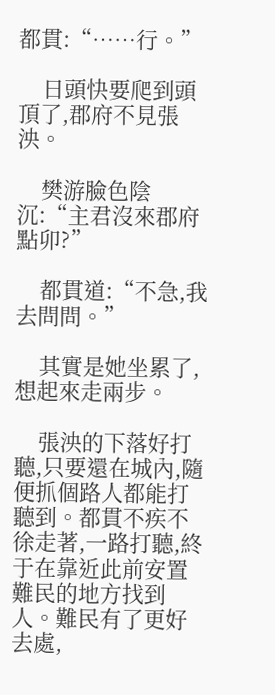都貫:“……行。”

    日頭快要爬到頭頂了,郡府不見張泱。

    樊游臉色陰沉:“主君沒來郡府點卯?”

    都貫道:“不急,我去問問。”

    其實是她坐累了,想起來走兩步。

    張泱的下落好打聽,只要還在城內,隨便抓個路人都能打聽到。都貫不疾不徐走著,一路打聽,終于在靠近此前安置難民的地方找到人。難民有了更好去處,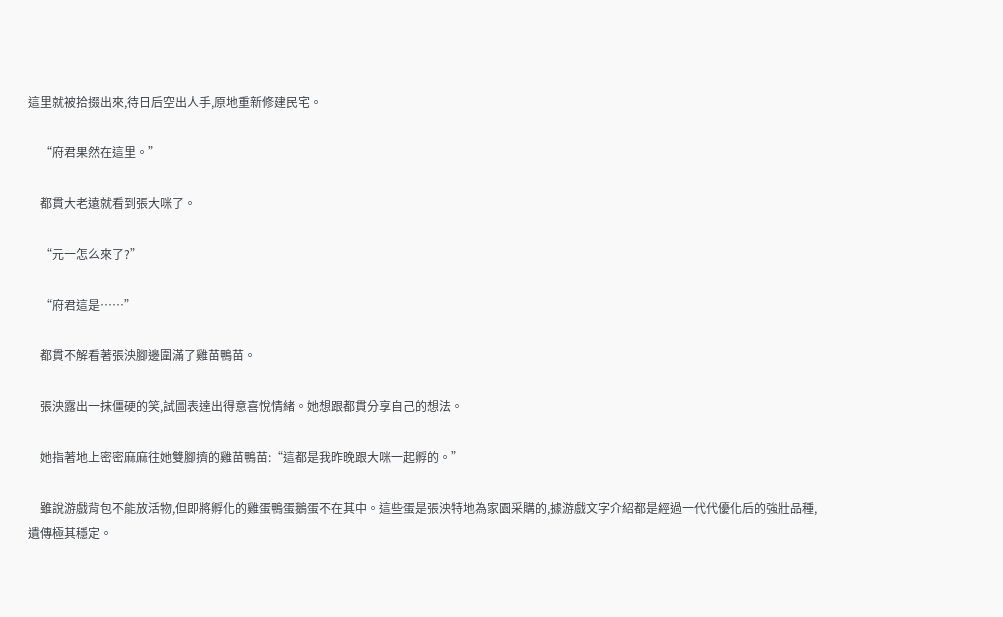這里就被拾掇出來,待日后空出人手,原地重新修建民宅。

    “府君果然在這里。”

    都貫大老遠就看到張大咪了。

    “元一怎么來了?”

    “府君這是……”

    都貫不解看著張泱腳邊圍滿了雞苗鴨苗。

    張泱露出一抹僵硬的笑,試圖表達出得意喜悅情緒。她想跟都貫分享自己的想法。

    她指著地上密密麻麻往她雙腳擠的雞苗鴨苗:“這都是我昨晚跟大咪一起孵的。”

    雖說游戲背包不能放活物,但即將孵化的雞蛋鴨蛋鵝蛋不在其中。這些蛋是張泱特地為家園采購的,據游戲文字介紹都是經過一代代優化后的強壯品種,遺傳極其穩定。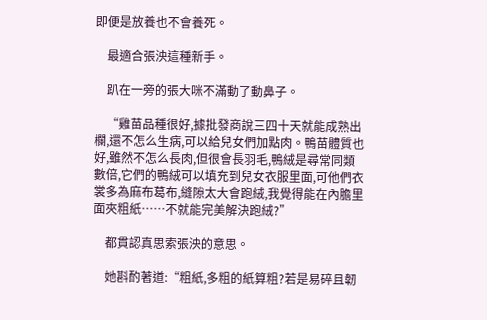即便是放養也不會養死。

    最適合張泱這種新手。

    趴在一旁的張大咪不滿動了動鼻子。

    “雞苗品種很好,據批發商說三四十天就能成熟出欄,還不怎么生病,可以給兒女們加點肉。鴨苗體質也好,雖然不怎么長肉,但很會長羽毛,鴨絨是尋常同類數倍,它們的鴨絨可以填充到兒女衣服里面,可他們衣裳多為麻布葛布,縫隙太大會跑絨,我覺得能在內膽里面夾粗紙……不就能完美解決跑絨?”

    都貫認真思索張泱的意思。

    她斟酌著道:“粗紙,多粗的紙算粗?若是易碎且韌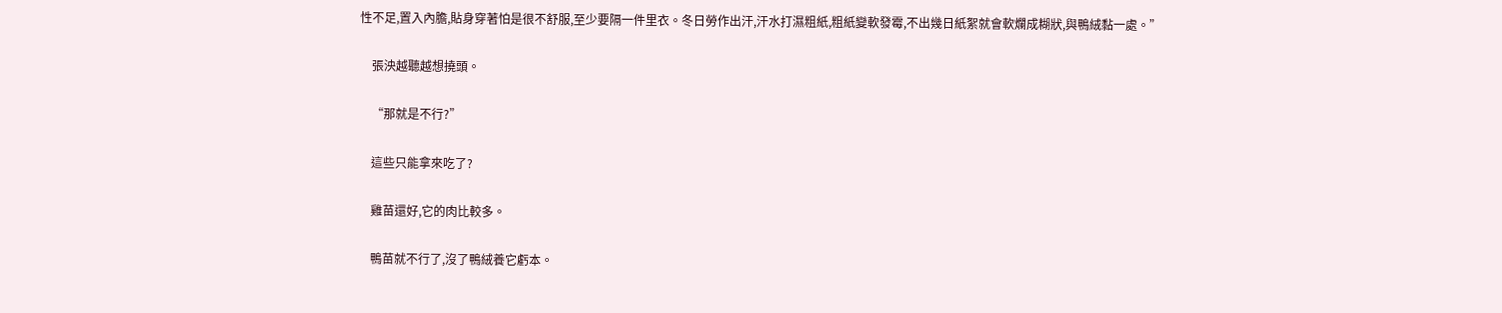性不足,置入內膽,貼身穿著怕是很不舒服,至少要隔一件里衣。冬日勞作出汗,汗水打濕粗紙,粗紙變軟發霉,不出幾日紙絮就會軟爛成糊狀,與鴨絨黏一處。”

    張泱越聽越想撓頭。

    “那就是不行?”

    這些只能拿來吃了?

    雞苗還好,它的肉比較多。

    鴨苗就不行了,沒了鴨絨養它虧本。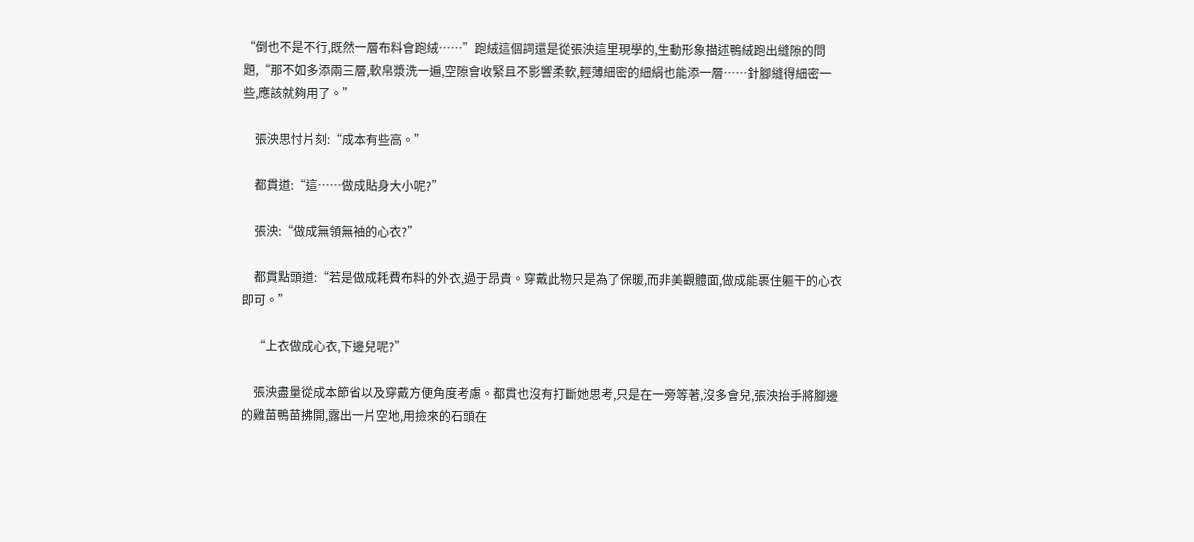“倒也不是不行,既然一層布料會跑絨……”跑絨這個詞還是從張泱這里現學的,生動形象描述鴨絨跑出縫隙的問題,“那不如多添兩三層,軟帛漿洗一遍,空隙會收緊且不影響柔軟,輕薄細密的細絹也能添一層……針腳縫得細密一些,應該就夠用了。”

    張泱思忖片刻:“成本有些高。”

    都貫道:“這……做成貼身大小呢?”

    張泱:“做成無領無袖的心衣?”

    都貫點頭道:“若是做成耗費布料的外衣,過于昂貴。穿戴此物只是為了保暖,而非美觀體面,做成能裹住軀干的心衣即可。”

    “上衣做成心衣,下邊兒呢?”

    張泱盡量從成本節省以及穿戴方便角度考慮。都貫也沒有打斷她思考,只是在一旁等著,沒多會兒,張泱抬手將腳邊的雞苗鴨苗拂開,露出一片空地,用撿來的石頭在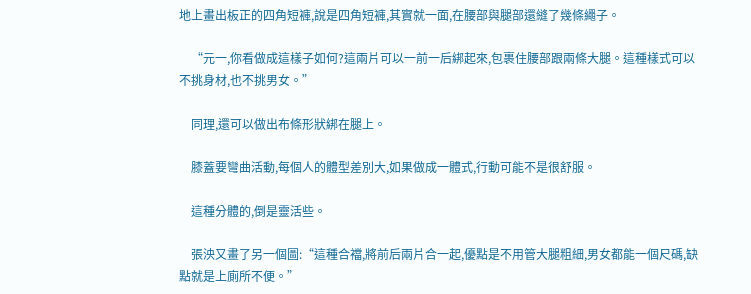地上畫出板正的四角短褲,說是四角短褲,其實就一面,在腰部與腿部還縫了幾條繩子。

    “元一,你看做成這樣子如何?這兩片可以一前一后綁起來,包裹住腰部跟兩條大腿。這種樣式可以不挑身材,也不挑男女。”

    同理,還可以做出布條形狀綁在腿上。

    膝蓋要彎曲活動,每個人的體型差別大,如果做成一體式,行動可能不是很舒服。

    這種分體的,倒是靈活些。

    張泱又畫了另一個圖:“這種合襠,將前后兩片合一起,優點是不用管大腿粗細,男女都能一個尺碼,缺點就是上廁所不便。”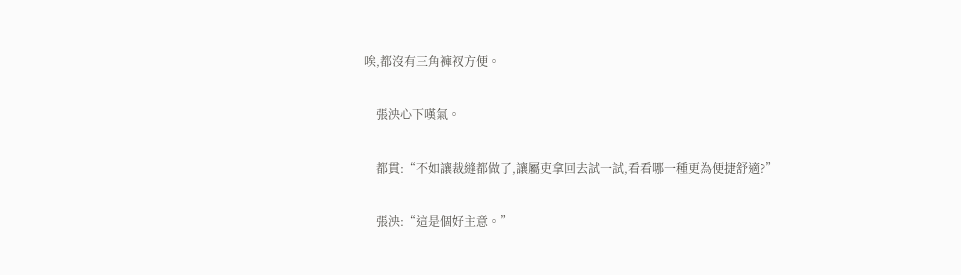唉,都沒有三角褲衩方便。

    張泱心下嘆氣。

    都貫:“不如讓裁縫都做了,讓屬吏拿回去試一試,看看哪一種更為便捷舒適?”

    張泱:“這是個好主意。”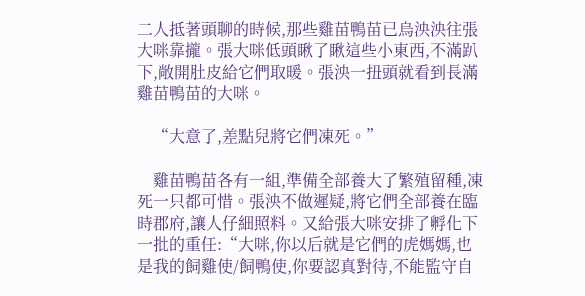二人抵著頭聊的時候,那些雞苗鴨苗已烏泱泱往張大咪靠攏。張大咪低頭瞅了瞅這些小東西,不滿趴下,敞開肚皮給它們取暖。張泱一扭頭就看到長滿雞苗鴨苗的大咪。

    “大意了,差點兒將它們凍死。”

    雞苗鴨苗各有一組,準備全部養大了繁殖留種,凍死一只都可惜。張泱不做遲疑,將它們全部養在臨時郡府,讓人仔細照料。又給張大咪安排了孵化下一批的重任:“大咪,你以后就是它們的虎媽媽,也是我的飼雞使/飼鴨使,你要認真對待,不能監守自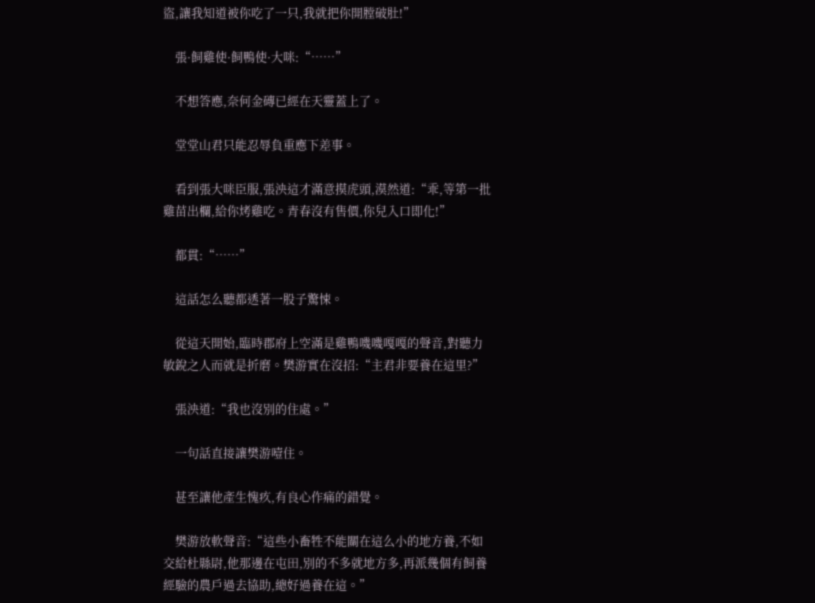盜,讓我知道被你吃了一只,我就把你開膛破肚!”

    張·飼雞使·飼鴨使·大咪:“……”

    不想答應,奈何金磚已經在天靈蓋上了。

    堂堂山君只能忍辱負重應下差事。

    看到張大咪臣服,張泱這才滿意摸虎頭,漠然道:“乖,等第一批雞苗出欄,給你烤雞吃。青春沒有售價,你兒入口即化!”

    都貫:“……”

    這話怎么聽都透著一股子驚悚。

    從這天開始,臨時郡府上空滿是雞鴨嘰嘰嘎嘎的聲音,對聽力敏銳之人而就是折磨。樊游實在沒招:“主君非要養在這里?”

    張泱道:“我也沒別的住處。”

    一句話直接讓樊游噎住。

    甚至讓他產生愧疚,有良心作痛的錯覺。

    樊游放軟聲音:“這些小畜牲不能關在這么小的地方養,不如交給杜縣尉,他那邊在屯田,別的不多就地方多,再派幾個有飼養經驗的農戶過去協助,總好過養在這。”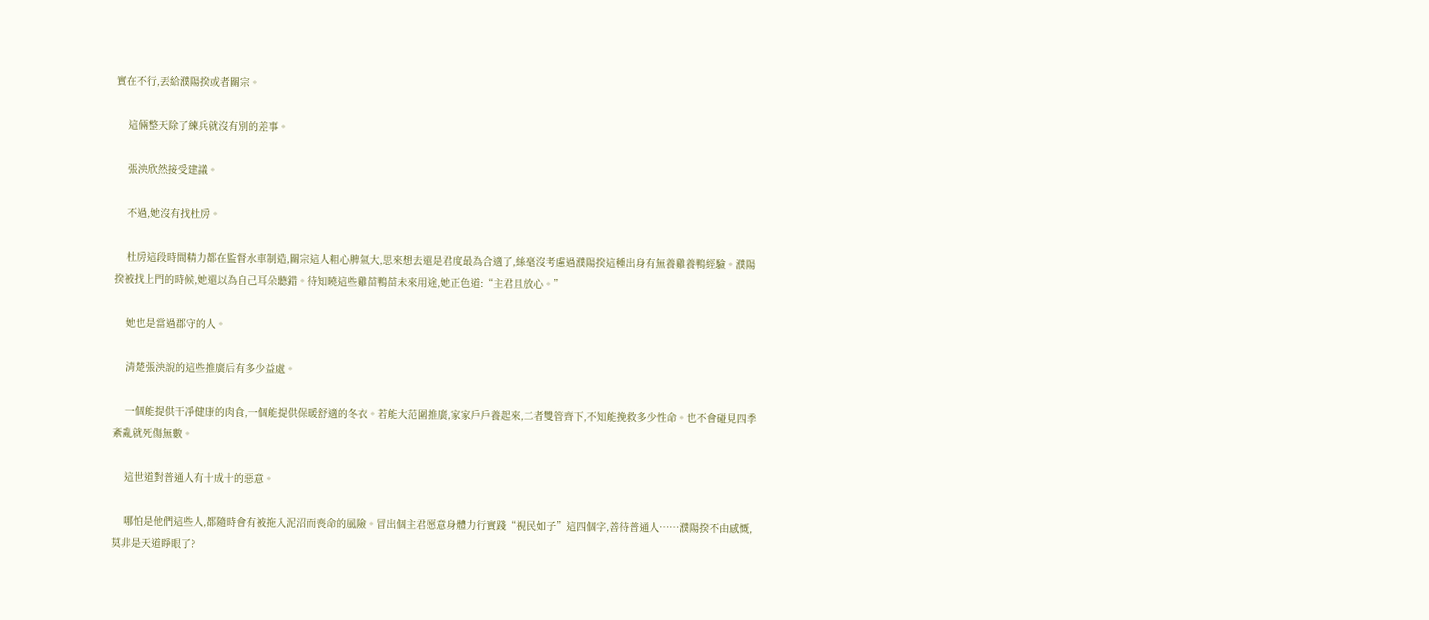實在不行,丟給濮陽揆或者關宗。

    這倆整天除了練兵就沒有別的差事。

    張泱欣然接受建議。

    不過,她沒有找杜房。

    杜房這段時間精力都在監督水車制造,關宗這人粗心脾氣大,思來想去還是君度最為合適了,絲毫沒考慮過濮陽揆這種出身有無養雞養鴨經驗。濮陽揆被找上門的時候,她還以為自己耳朵聽錯。待知曉這些雞苗鴨苗未來用途,她正色道:“主君且放心。”

    她也是當過郡守的人。

    清楚張泱說的這些推廣后有多少益處。

    一個能提供干凈健康的肉食,一個能提供保暖舒適的冬衣。若能大范圍推廣,家家戶戶養起來,二者雙管齊下,不知能挽救多少性命。也不會碰見四季紊亂就死傷無數。

    這世道對普通人有十成十的惡意。

    哪怕是他們這些人,都隨時會有被拖入泥沼而喪命的風險。冒出個主君愿意身體力行實踐“視民如子”這四個字,善待普通人……濮陽揆不由感慨,莫非是天道睜眼了?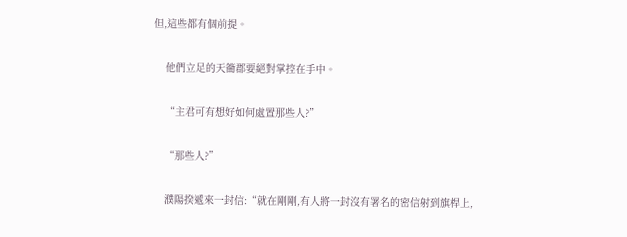但,這些都有個前提。

    他們立足的天籥郡要絕對掌控在手中。

    “主君可有想好如何處置那些人?”

    “那些人?”

    濮陽揆遞來一封信:“就在剛剛,有人將一封沒有署名的密信射到旗桿上,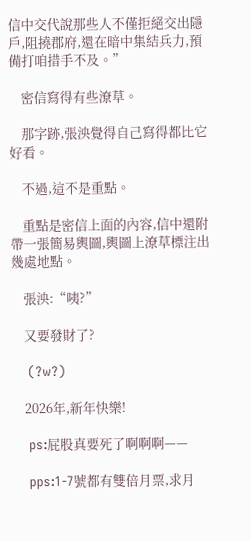信中交代說那些人不僅拒絕交出隱戶,阻撓郡府,還在暗中集結兵力,預備打咱措手不及。”

    密信寫得有些潦草。

    那字跡,張泱覺得自己寫得都比它好看。

    不過,這不是重點。

    重點是密信上面的內容,信中還附帶一張簡易輿圖,輿圖上潦草標注出幾處地點。

    張泱:“咦?”

    又要發財了?

    (?w?)

    2026年,新年快樂!

    ps:屁股真要死了啊啊啊——

    pps:1-7號都有雙倍月票,求月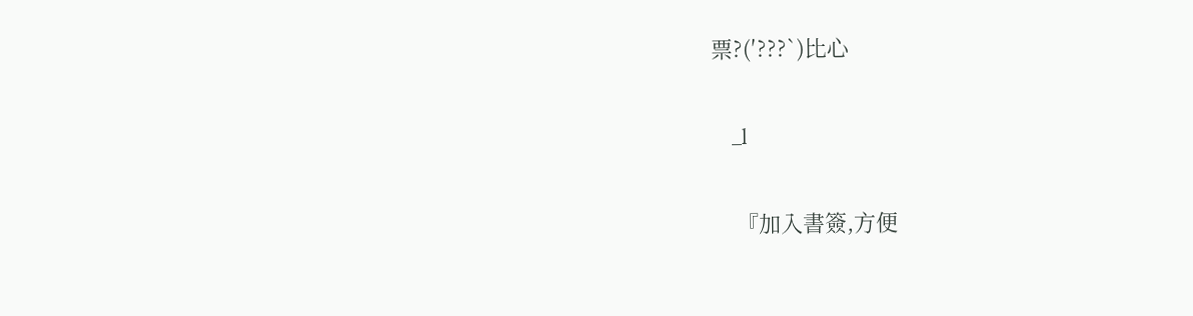票?(′???`)比心

    _l

    『加入書簽,方便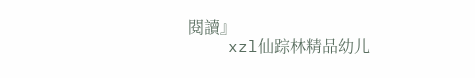閱讀』
    xzl仙踪林精品幼儿